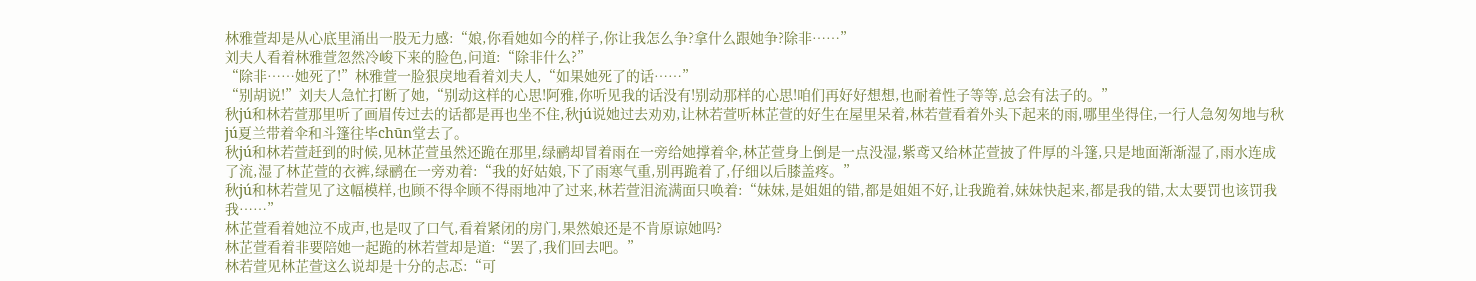林雅萱却是从心底里涌出一股无力感:“娘,你看她如今的样子,你让我怎么争?拿什么跟她争?除非……”
刘夫人看着林雅萱忽然冷峻下来的脸色,问道:“除非什么?”
“除非……她死了!”林雅萱一脸狠戾地看着刘夫人,“如果她死了的话……”
“别胡说!”刘夫人急忙打断了她,“别动这样的心思!阿雅,你听见我的话没有!别动那样的心思!咱们再好好想想,也耐着性子等等,总会有法子的。”
秋jú和林若萱那里听了画眉传过去的话都是再也坐不住,秋jú说她过去劝劝,让林若萱听林芷萱的好生在屋里呆着,林若萱看着外头下起来的雨,哪里坐得住,一行人急匆匆地与秋jú夏兰带着伞和斗篷往毕chūn堂去了。
秋jú和林若萱赶到的时候,见林芷萱虽然还跪在那里,绿鹂却冒着雨在一旁给她撑着伞,林芷萱身上倒是一点没湿,紫鸢又给林芷萱披了件厚的斗篷,只是地面渐渐湿了,雨水连成了流,湿了林芷萱的衣裤,绿鹂在一旁劝着:“我的好姑娘,下了雨寒气重,别再跪着了,仔细以后膝盖疼。”
秋jú和林若萱见了这幅模样,也顾不得伞顾不得雨地冲了过来,林若萱泪流满面只唤着:“妹妹,是姐姐的错,都是姐姐不好,让我跪着,妹妹快起来,都是我的错,太太要罚也该罚我我……”
林芷萱看着她泣不成声,也是叹了口气,看着紧闭的房门,果然娘还是不肯原谅她吗?
林芷萱看着非要陪她一起跪的林若萱却是道:“罢了,我们回去吧。”
林若萱见林芷萱这么说却是十分的忐忑:“可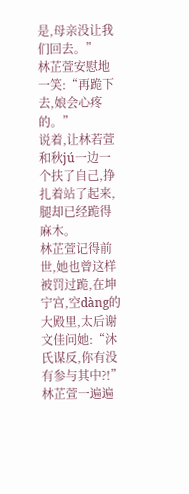是,母亲没让我们回去。”
林芷萱安慰地一笑:“再跪下去,娘会心疼的。”
说着,让林若萱和秋jú一边一个扶了自己,挣扎着站了起来,腿却已经跪得麻木。
林芷萱记得前世,她也曾这样被罚过跪,在坤宁宫,空dàng的大殿里,太后谢文佳问她:“沐氏谋反,你有没有参与其中?!”
林芷萱一遍遍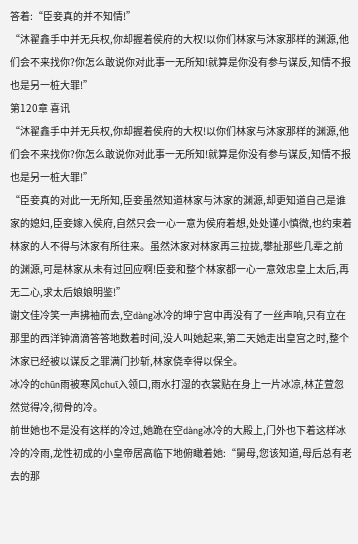答着:“臣妾真的并不知情!”
“沐翟鑫手中并无兵权,你却握着侯府的大权!以你们林家与沐家那样的渊源,他们会不来找你?你怎么敢说你对此事一无所知!就算是你没有参与谋反,知情不报也是另一桩大罪!”
第120章 喜讯
“沐翟鑫手中并无兵权,你却握着侯府的大权!以你们林家与沐家那样的渊源,他们会不来找你?你怎么敢说你对此事一无所知!就算是你没有参与谋反,知情不报也是另一桩大罪!”
“臣妾真的对此一无所知,臣妾虽然知道林家与沐家的渊源,却更知道自己是谁家的媳妇,臣妾嫁入侯府,自然只会一心一意为侯府着想,处处谨小慎微,也约束着林家的人不得与沐家有所往来。虽然沐家对林家再三拉拢,攀扯那些几辈之前的渊源,可是林家从未有过回应啊!臣妾和整个林家都一心一意效忠皇上太后,再无二心,求太后娘娘明鉴!”
谢文佳冷笑一声拂袖而去,空dàng冰冷的坤宁宫中再没有了一丝声响,只有立在那里的西洋钟滴滴答答地数着时间,没人叫她起来,第二天她走出皇宫之时,整个沐家已经被以谋反之罪满门抄斩,林家侥幸得以保全。
冰冷的chūn雨被寒风chuī入领口,雨水打湿的衣裳贴在身上一片冰凉,林芷萱忽然觉得冷,彻骨的冷。
前世她也不是没有这样的冷过,她跪在空dàng冰冷的大殿上,门外也下着这样冰冷的冷雨,龙性初成的小皇帝居高临下地俯瞰着她:“舅母,您该知道,母后总有老去的那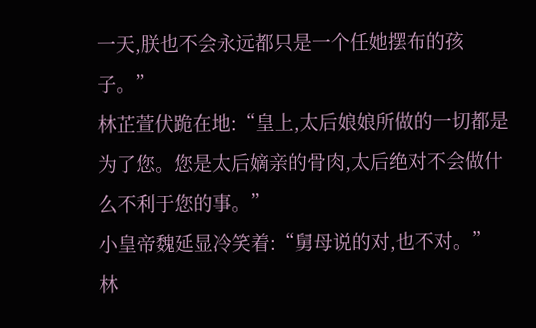一天,朕也不会永远都只是一个任她摆布的孩子。”
林芷萱伏跪在地:“皇上,太后娘娘所做的一切都是为了您。您是太后嫡亲的骨肉,太后绝对不会做什么不利于您的事。”
小皇帝魏延显冷笑着:“舅母说的对,也不对。”
林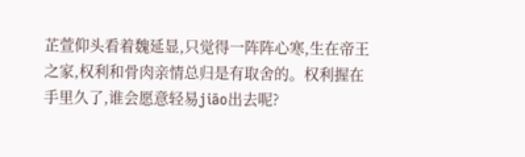芷萱仰头看着魏延显,只觉得一阵阵心寒,生在帝王之家,权利和骨肉亲情总归是有取舍的。权利握在手里久了,谁会愿意轻易jiāo出去呢?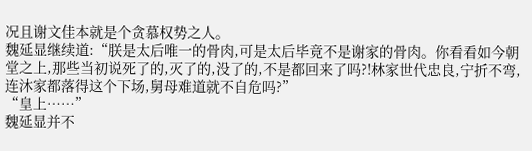况且谢文佳本就是个贪慕权势之人。
魏延显继续道:“朕是太后唯一的骨肉,可是太后毕竟不是谢家的骨肉。你看看如今朝堂之上,那些当初说死了的,灭了的,没了的,不是都回来了吗?!林家世代忠良,宁折不弯,连沐家都落得这个下场,舅母难道就不自危吗?”
“皇上……”
魏延显并不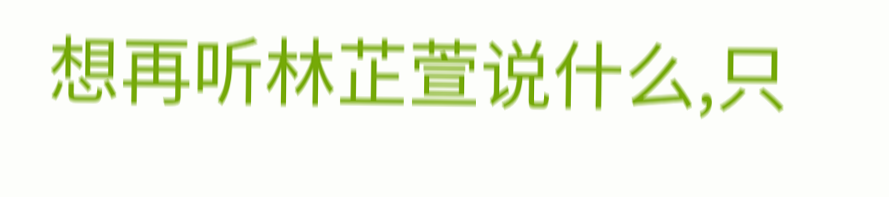想再听林芷萱说什么,只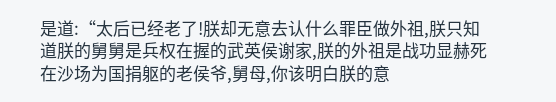是道:“太后已经老了!朕却无意去认什么罪臣做外祖,朕只知道朕的舅舅是兵权在握的武英侯谢家,朕的外祖是战功显赫死在沙场为国捐躯的老侯爷,舅母,你该明白朕的意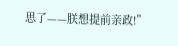思了——朕想提前亲政!”